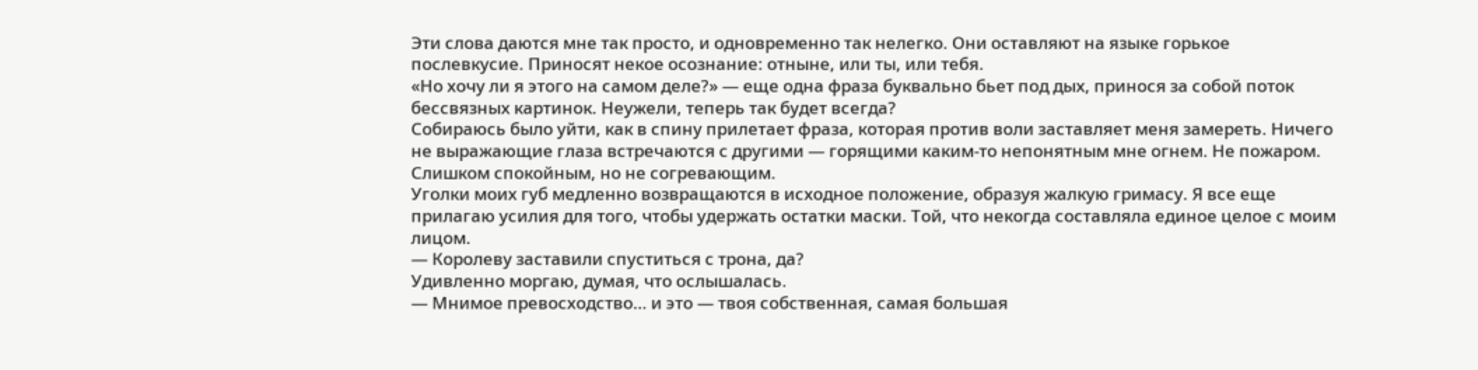Эти слова даются мне так просто, и одновременно так нелегко. Они оставляют на языке горькое послевкусие. Приносят некое осознание: отныне, или ты, или тебя.
«Но хочу ли я этого на самом деле?» — еще одна фраза буквально бьет под дых, принося за собой поток бессвязных картинок. Неужели, теперь так будет всегда?
Собираюсь было уйти, как в спину прилетает фраза, которая против воли заставляет меня замереть. Ничего не выражающие глаза встречаются с другими — горящими каким-то непонятным мне огнем. Не пожаром. Слишком спокойным, но не согревающим.
Уголки моих губ медленно возвращаются в исходное положение, образуя жалкую гримасу. Я все еще прилагаю усилия для того, чтобы удержать остатки маски. Той, что некогда составляла единое целое с моим лицом.
— Королеву заставили спуститься с трона, да?
Удивленно моргаю, думая, что ослышалась.
— Мнимое превосходство… и это — твоя собственная, самая большая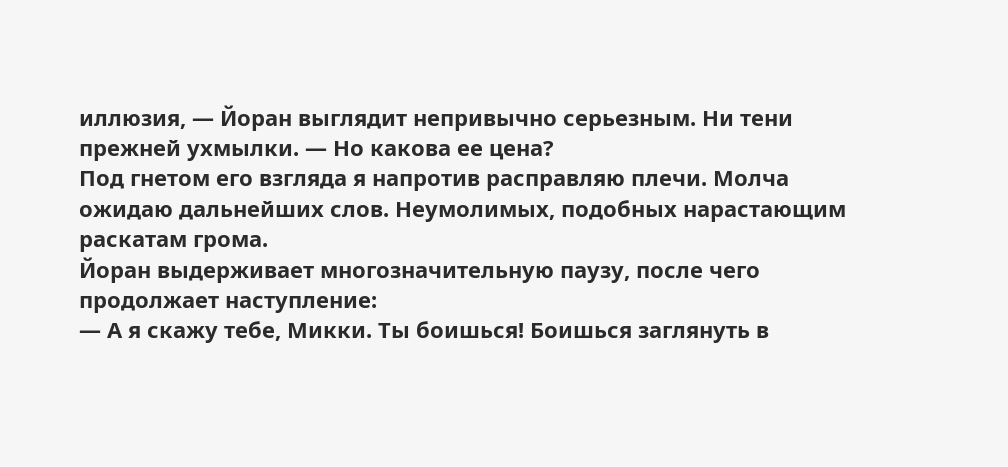иллюзия, — Йоран выглядит непривычно серьезным. Ни тени прежней ухмылки. — Но какова ее цена?
Под гнетом его взгляда я напротив расправляю плечи. Молча ожидаю дальнейших слов. Неумолимых, подобных нарастающим раскатам грома.
Йоран выдерживает многозначительную паузу, после чего продолжает наступление:
— А я скажу тебе, Микки. Ты боишься! Боишься заглянуть в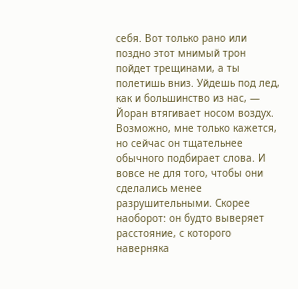себя. Вот только рано или поздно этот мнимый трон пойдет трещинами, а ты полетишь вниз. Уйдешь под лед, как и большинство из нас, — Йоран втягивает носом воздух. Возможно, мне только кажется, но сейчас он тщательнее обычного подбирает слова. И вовсе не для того, чтобы они сделались менее разрушительными. Скорее наоборот: он будто выверяет расстояние, с которого наверняка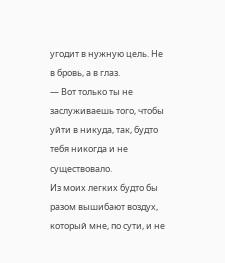угодит в нужную цель. Не в бровь, а в глаз.
— Вот только ты не заслуживаешь того, чтобы уйти в никуда, так, будто тебя никогда и не существовало.
Из моих легких будто бы разом вышибают воздух, который мне, по сути, и не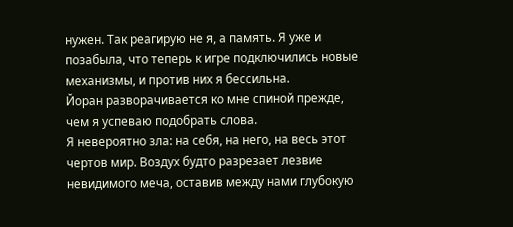нужен. Так реагирую не я, а память. Я уже и позабыла, что теперь к игре подключились новые механизмы, и против них я бессильна.
Йоран разворачивается ко мне спиной прежде, чем я успеваю подобрать слова.
Я невероятно зла: на себя, на него, на весь этот чертов мир. Воздух будто разрезает лезвие невидимого меча, оставив между нами глубокую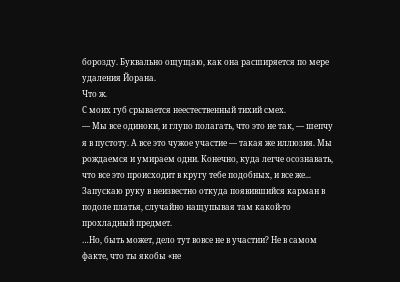борозду. Буквально ощущаю, как она расширяется по мере удаления Йорана.
Что ж.
С моих губ срывается неестественный тихий смех.
— Мы все одиноки, и глупо полагать, что это не так, — шепчу я в пустоту. А все это чужое участие — такая же иллюзия. Мы рождаемся и умираем одни. Конечно, куда легче осознавать, что все это происходит в кругу тебе подобных, и все же...
Запускаю руку в неизвестно откуда появившийся карман в подоле платья, случайно нащупывая там какой-то прохладный предмет.
…Но, быть может, дело тут вовсе не в участии? Не в самом факте, что ты якобы «не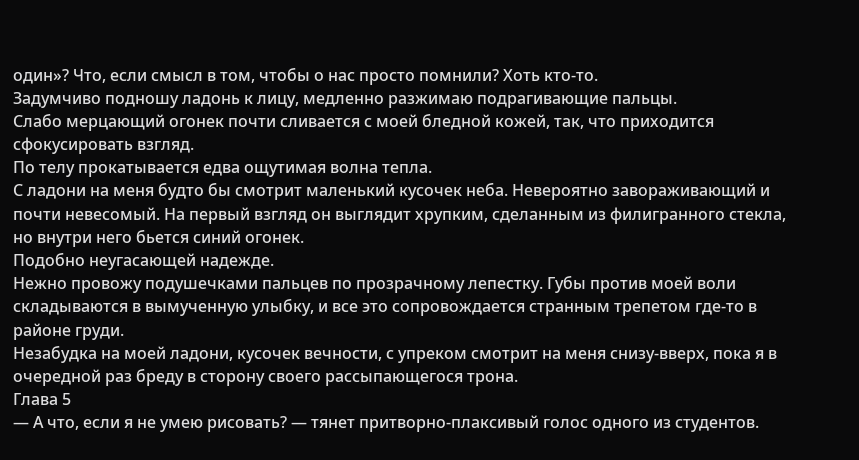один»? Что, если смысл в том, чтобы о нас просто помнили? Хоть кто-то.
Задумчиво подношу ладонь к лицу, медленно разжимаю подрагивающие пальцы.
Слабо мерцающий огонек почти сливается с моей бледной кожей, так, что приходится сфокусировать взгляд.
По телу прокатывается едва ощутимая волна тепла.
С ладони на меня будто бы смотрит маленький кусочек неба. Невероятно завораживающий и почти невесомый. На первый взгляд он выглядит хрупким, сделанным из филигранного стекла, но внутри него бьется синий огонек.
Подобно неугасающей надежде.
Нежно провожу подушечками пальцев по прозрачному лепестку. Губы против моей воли складываются в вымученную улыбку, и все это сопровождается странным трепетом где-то в районе груди.
Незабудка на моей ладони, кусочек вечности, с упреком смотрит на меня снизу-вверх, пока я в очередной раз бреду в сторону своего рассыпающегося трона.
Глава 5
— А что, если я не умею рисовать? — тянет притворно-плаксивый голос одного из студентов.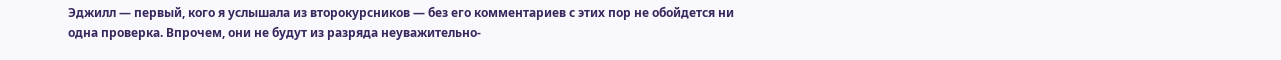Эджилл — первый, кого я услышала из второкурсников — без его комментариев с этих пор не обойдется ни одна проверка. Впрочем, они не будут из разряда неуважительно-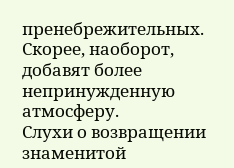пренебрежительных. Скорее, наоборот, добавят более непринужденную атмосферу.
Слухи о возвращении знаменитой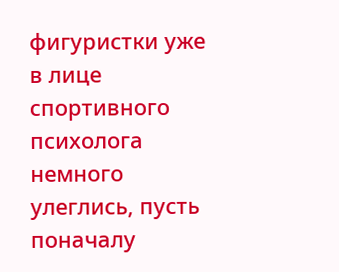фигуристки уже в лице спортивного психолога немного улеглись, пусть поначалу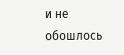и не обошлось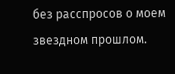без расспросов о моем звездном прошлом.